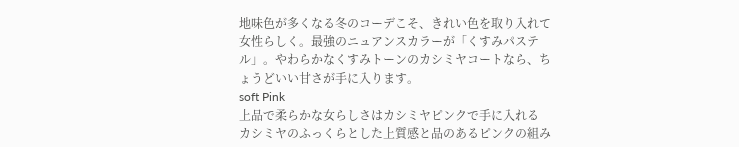地味色が多くなる冬のコーデこそ、きれい色を取り入れて女性らしく。最強のニュアンスカラーが「くすみパステル」。やわらかなくすみトーンのカシミヤコートなら、ちょうどいい甘さが手に入ります。
soft Pink
上品で柔らかな女らしさはカシミヤピンクで手に入れる
カシミヤのふっくらとした上質感と品のあるピンクの組み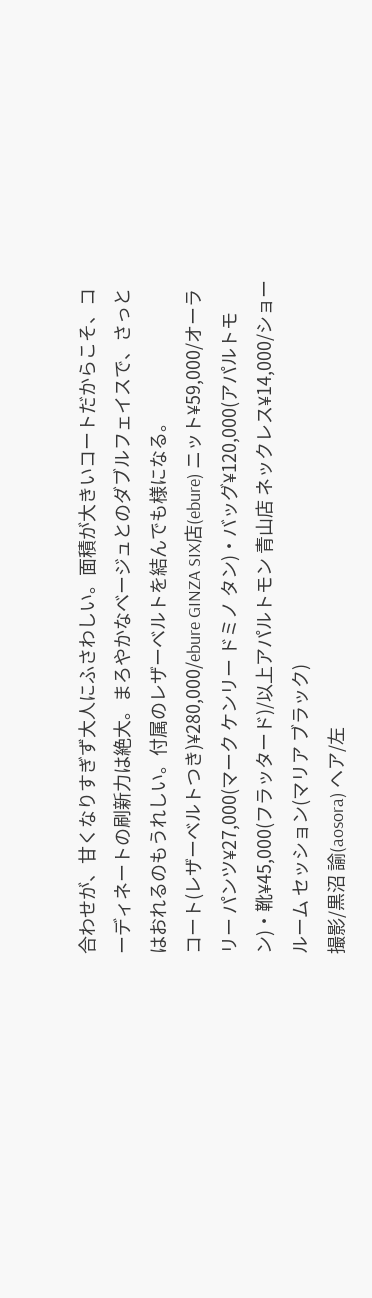合わせが、甘くなりすぎず大人にふさわしい。面積が大きいコートだからこそ、コーディネートの刷新力は絶大。まろやかなベージュとのダブルフェイスで、さっとはおれるのもうれしい。付属のレザーベルトを結んでも様になる。
コート(レザーベルトつき)¥280,000/ebure GINZA SIX店(ebure) ニット¥59,000/オーラリー パンツ¥27,000(マーク ケンリー ドミノ タン)・バッグ¥120,000(アパルトモン)・靴¥45,000(フラッタード)/以上アパルトモン 青山店 ネックレス¥14,000/ショールーム セッション(マリア ブラック)
撮影/黒沼 諭(aosora) ヘア/左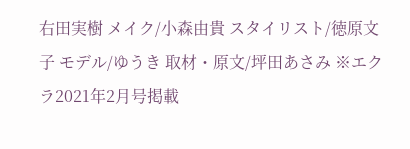右田実樹 メイク/小森由貴 スタイリスト/徳原文子 モデル/ゆうき 取材・原文/坪田あさみ ※エクラ2021年2月号掲載